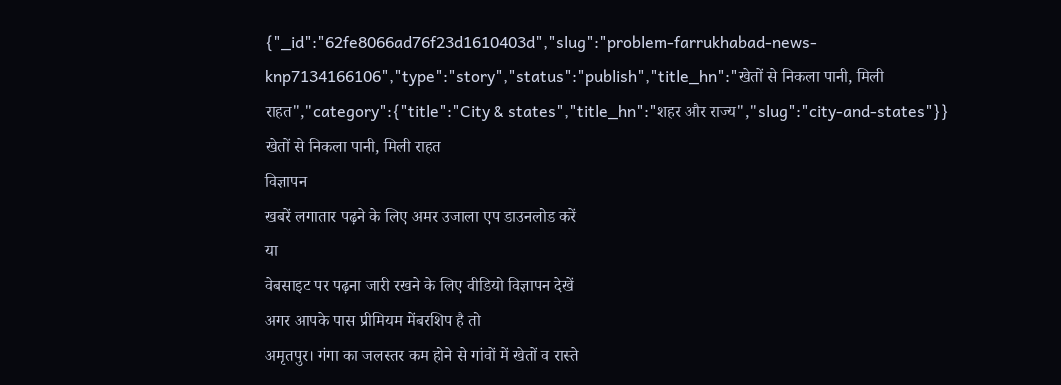{"_id":"62fe8066ad76f23d1610403d","slug":"problem-farrukhabad-news-knp7134166106","type":"story","status":"publish","title_hn":"खेतों से निकला पानी, मिली राहत","category":{"title":"City & states","title_hn":"शहर और राज्य","slug":"city-and-states"}}
खेतों से निकला पानी, मिली राहत
विज्ञापन
खबरें लगातार पढ़ने के लिए अमर उजाला एप डाउनलोड करें
या
वेबसाइट पर पढ़ना जारी रखने के लिए वीडियो विज्ञापन देखें
अगर आपके पास प्रीमियम मेंबरशिप है तो
अमृतपुर। गंगा का जलस्तर कम होने से गांवों में खेतों व रास्ते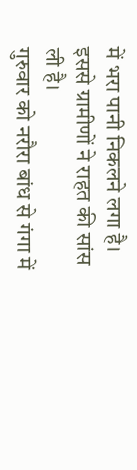में भरा पानी निकलने लगा है। इससे ग्रामीणों ने राहत की सांस ली है।
गुरुवार को नरौरा बांध से गंगा में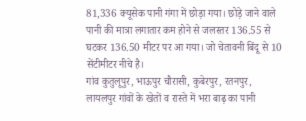81,336 क्यूसेक पानी गंगा में छोड़ा गया। छोड़े जाने वाले पानी की मात्रा लगातार कम होने से जलस्तर 136.55 से घटकर 136.50 मीटर पर आ गया। जो चेतावनी बिंदू से 10 सेंटीमीटर नीचे है।
गांव कुतुलूपुर, भाऊपुर चौरासी, कुबेरपुर, रतनपुर, लायलपुर गांवों के खेतों व रास्ते में भरा बाढ़ का पानी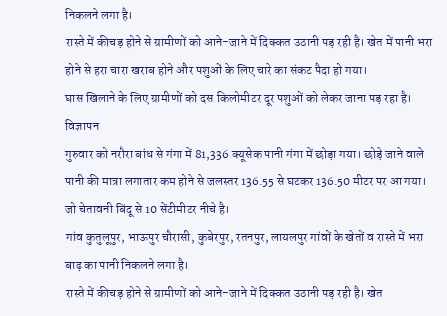निकलने लगा है।
रास्ते में कीचड़ होने से ग्रामीणों को आने-जाने में दिक्कत उठानी पड़ रही है। खेत में पानी भरा होने से हरा चारा खराब होने और पशुओं के लिए चारे का संकट पैदा हो गया।
घास खिलाने के लिए ग्रामीणों को दस किलोमीटर दूर पशुओं को लेकर जाना पड़ रहा है।
विज्ञापन
गुरुवार को नरौरा बांध से गंगा में 81,336 क्यूसेक पानी गंगा में छोड़ा गया। छोड़े जाने वाले पानी की मात्रा लगातार कम होने से जलस्तर 136.55 से घटकर 136.50 मीटर पर आ गया। जो चेतावनी बिंदू से 10 सेंटीमीटर नीचे है।
गांव कुतुलूपुर, भाऊपुर चौरासी, कुबेरपुर, रतनपुर, लायलपुर गांवों के खेतों व रास्ते में भरा बाढ़ का पानी निकलने लगा है।
रास्ते में कीचड़ होने से ग्रामीणों को आने-जाने में दिक्कत उठानी पड़ रही है। खेत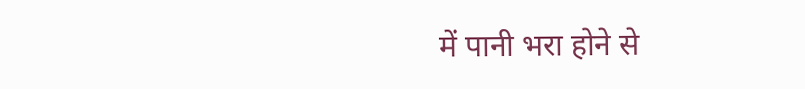में पानी भरा होने से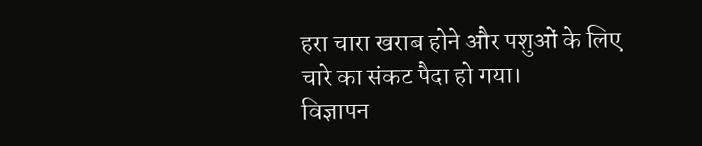हरा चारा खराब होने और पशुओं के लिए चारे का संकट पैदा हो गया।
विज्ञापन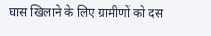घास खिलाने के लिए ग्रामीणों को दस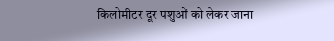किलोमीटर दूर पशुओं को लेकर जाना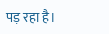पड़ रहा है।